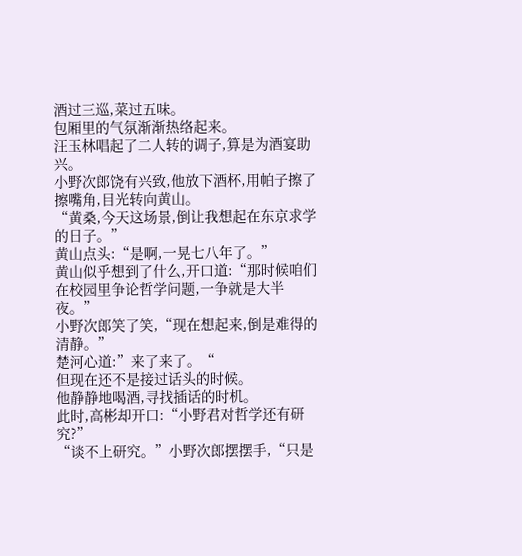酒过三巡,菜过五味。
包厢里的气氛渐渐热络起来。
汪玉林唱起了二人转的调子,算是为酒宴助兴。
小野次郎饶有兴致,他放下酒杯,用帕子擦了擦嘴角,目光转向黄山。
“黄桑,今天这场景,倒让我想起在东京求学的日子。”
黄山点头:“是啊,一晃七八年了。”
黄山似乎想到了什么,开口道:“那时候咱们在校园里争论哲学问题,一争就是大半夜。”
小野次郎笑了笑,“现在想起来,倒是难得的清静。”
楚河心道:”来了来了。“
但现在还不是接过话头的时候。
他静静地喝酒,寻找插话的时机。
此时,高彬却开口:“小野君对哲学还有研究?”
“谈不上研究。”小野次郎摆摆手,“只是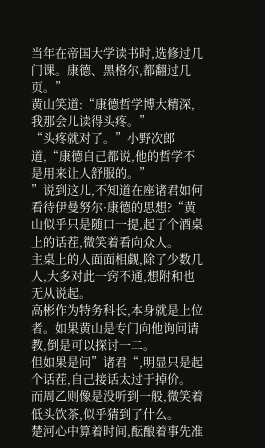当年在帝国大学读书时,选修过几门课。康德、黑格尔,都翻过几页。”
黄山笑道:“康德哲学博大精深,我那会儿读得头疼。”
“头疼就对了。”小野次郎道,“康德自己都说,他的哲学不是用来让人舒服的。”
”说到这儿,不知道在座诸君如何看待伊曼努尔·康德的思想?“黄山似乎只是随口一提,起了个酒桌上的话茬,微笑着看向众人。
主桌上的人面面相觑,除了少数几人,大多对此一窍不通,想附和也无从说起。
高彬作为特务科长,本身就是上位者。如果黄山是专门向他询问请教,倒是可以探讨一二。
但如果是问”诸君“,明显只是起个话茬,自己接话太过于掉价。
而周乙则像是没听到一般,微笑着低头饮茶,似乎猜到了什么。
楚河心中算着时间,酝酿着事先准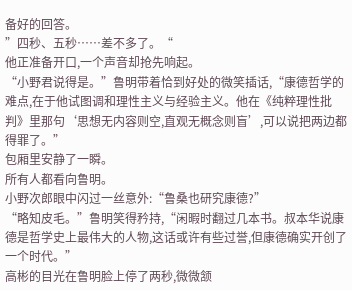备好的回答。
”四秒、五秒……差不多了。“
他正准备开口,一个声音却抢先响起。
“小野君说得是。”鲁明带着恰到好处的微笑插话,“康德哲学的难点,在于他试图调和理性主义与经验主义。他在《纯粹理性批判》里那句‘思想无内容则空,直观无概念则盲’,可以说把两边都得罪了。”
包厢里安静了一瞬。
所有人都看向鲁明。
小野次郎眼中闪过一丝意外:“鲁桑也研究康德?”
“略知皮毛。”鲁明笑得矜持,“闲暇时翻过几本书。叔本华说康德是哲学史上最伟大的人物,这话或许有些过誉,但康德确实开创了一个时代。”
高彬的目光在鲁明脸上停了两秒,微微颔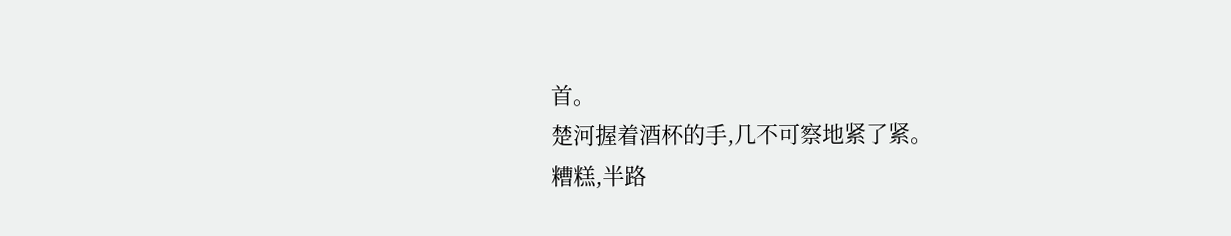首。
楚河握着酒杯的手,几不可察地紧了紧。
糟糕,半路